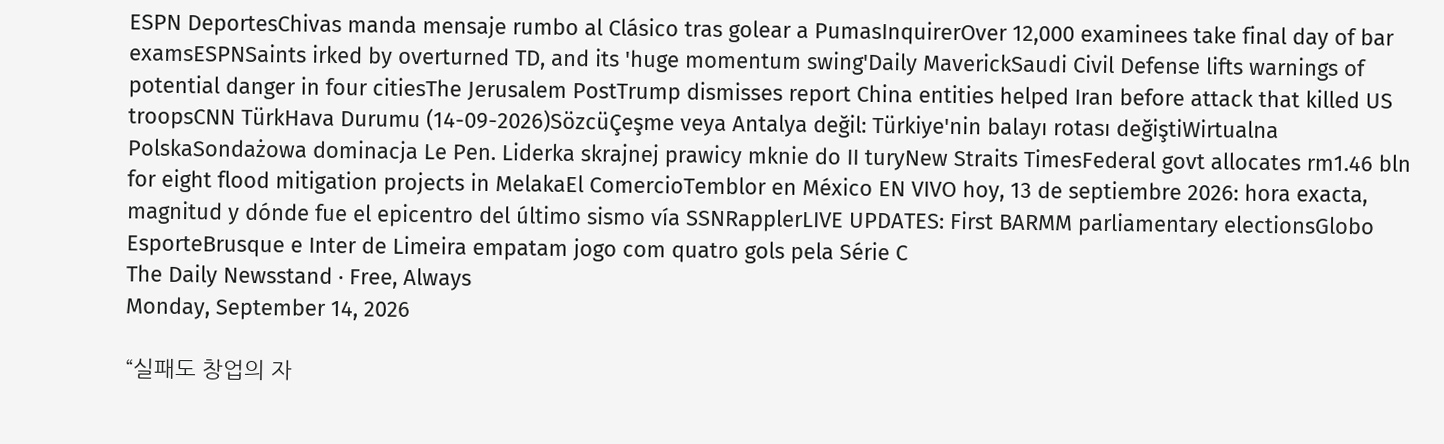ESPN DeportesChivas manda mensaje rumbo al Clásico tras golear a PumasInquirerOver 12,000 examinees take final day of bar examsESPNSaints irked by overturned TD, and its 'huge momentum swing'Daily MaverickSaudi Civil Defense lifts warnings of potential danger in four citiesThe Jerusalem PostTrump dismisses report China entities helped Iran before attack that killed US troopsCNN TürkHava Durumu (14-09-2026)SözcüÇeşme veya Antalya değil: Türkiye'nin balayı rotası değiştiWirtualna PolskaSondażowa dominacja Le Pen. Liderka skrajnej prawicy mknie do II turyNew Straits TimesFederal govt allocates rm1.46 bln for eight flood mitigation projects in MelakaEl ComercioTemblor en México EN VIVO hoy, 13 de septiembre 2026: hora exacta, magnitud y dónde fue el epicentro del último sismo vía SSNRapplerLIVE UPDATES: First BARMM parliamentary electionsGlobo EsporteBrusque e Inter de Limeira empatam jogo com quatro gols pela Série C
The Daily Newsstand · Free, Always
Monday, September 14, 2026

“실패도 창업의 자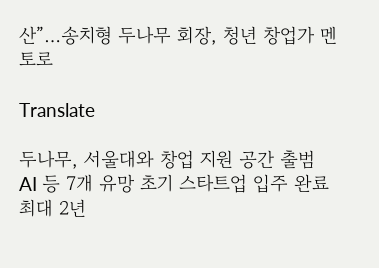산”…송치형 두나무 회장, 청년 창업가 멘토로

Translate

두나무, 서울대와 창업 지원 공간 출범
AI 등 7개 유망 초기 스타트업 입주 완료
최대 2년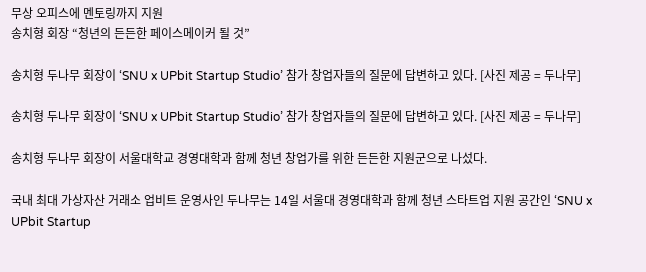무상 오피스에 멘토링까지 지원
송치형 회장 “청년의 든든한 페이스메이커 될 것”

송치형 두나무 회장이 ‘SNU x UPbit Startup Studio’ 참가 창업자들의 질문에 답변하고 있다. [사진 제공 = 두나무]

송치형 두나무 회장이 ‘SNU x UPbit Startup Studio’ 참가 창업자들의 질문에 답변하고 있다. [사진 제공 = 두나무]

송치형 두나무 회장이 서울대학교 경영대학과 함께 청년 창업가를 위한 든든한 지원군으로 나섰다.

국내 최대 가상자산 거래소 업비트 운영사인 두나무는 14일 서울대 경영대학과 함께 청년 스타트업 지원 공간인 ‘SNU x UPbit Startup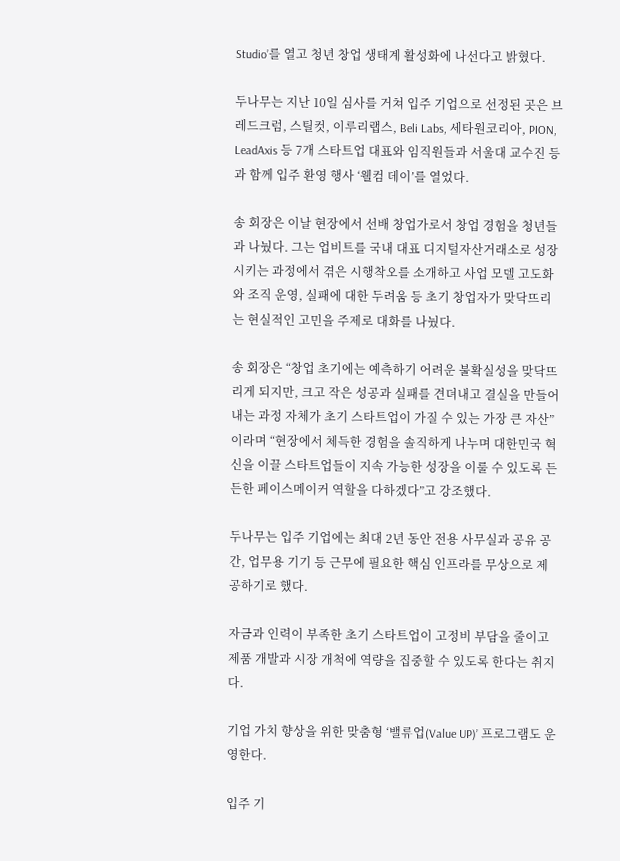Studio’를 열고 청년 창업 생태계 활성화에 나선다고 밝혔다.

두나무는 지난 10일 심사를 거쳐 입주 기업으로 선정된 곳은 브레드크럼, 스틸컷, 이루리랩스, Beli Labs, 세타원코리아, PION, LeadAxis 등 7개 스타트업 대표와 임직원들과 서울대 교수진 등과 함께 입주 환영 행사 ‘웰컴 데이’를 열었다.

송 회장은 이날 현장에서 선배 창업가로서 창업 경험을 청년들과 나눴다. 그는 업비트를 국내 대표 디지털자산거래소로 성장시키는 과정에서 겪은 시행착오를 소개하고 사업 모델 고도화와 조직 운영, 실패에 대한 두려움 등 초기 창업자가 맞닥뜨리는 현실적인 고민을 주제로 대화를 나눴다.

송 회장은 “창업 초기에는 예측하기 어려운 불확실성을 맞닥뜨리게 되지만, 크고 작은 성공과 실패를 견뎌내고 결실을 만들어내는 과정 자체가 초기 스타트업이 가질 수 있는 가장 큰 자산”이라며 “현장에서 체득한 경험을 솔직하게 나누며 대한민국 혁신을 이끌 스타트업들이 지속 가능한 성장을 이룰 수 있도록 든든한 페이스메이커 역할을 다하겠다”고 강조했다.

두나무는 입주 기업에는 최대 2년 동안 전용 사무실과 공유 공간, 업무용 기기 등 근무에 필요한 핵심 인프라를 무상으로 제공하기로 했다.

자금과 인력이 부족한 초기 스타트업이 고정비 부담을 줄이고 제품 개발과 시장 개척에 역량을 집중할 수 있도록 한다는 취지다.

기업 가치 향상을 위한 맞춤형 ‘밸류업(Value UP)’ 프로그램도 운영한다.

입주 기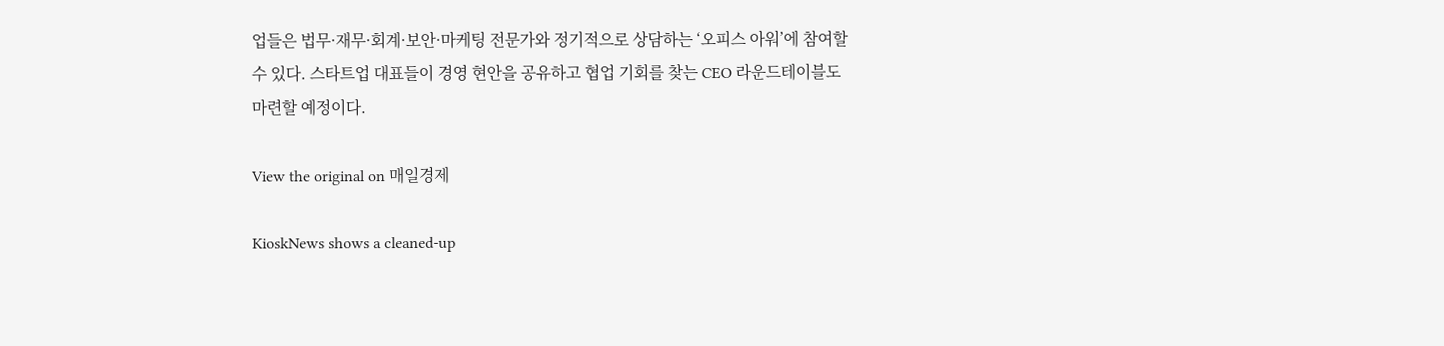업들은 법무·재무·회계·보안·마케팅 전문가와 정기적으로 상담하는 ‘오피스 아워’에 참여할 수 있다. 스타트업 대표들이 경영 현안을 공유하고 협업 기회를 찾는 CEO 라운드테이블도 마련할 예정이다.

View the original on 매일경제

KioskNews shows a cleaned-up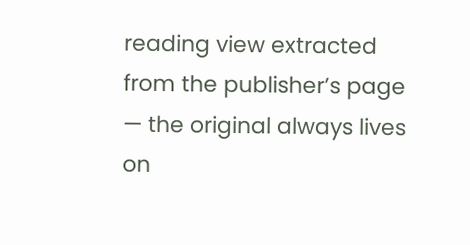reading view extracted from the publisher’s page — the original always lives on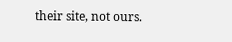their site, not ours.